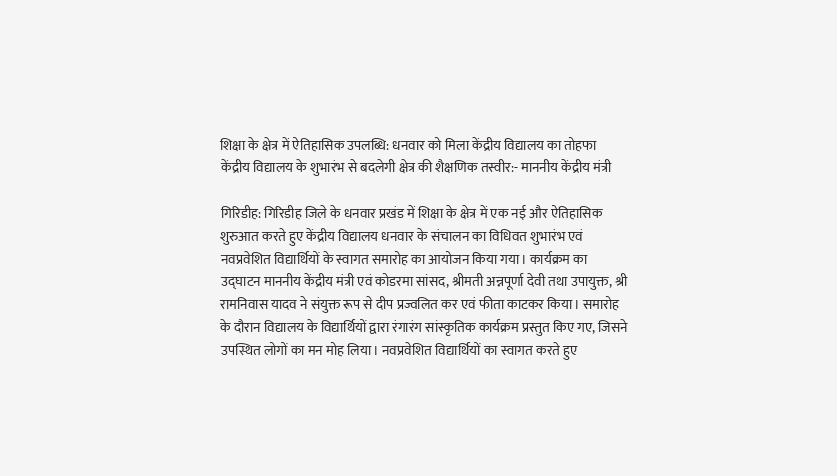शिक्षा के क्षेत्र में ऐतिहासिक उपलब्धि: धनवार को मिला केंद्रीय विद्यालय का तोहफा
केंद्रीय विद्यालय के शुभारंभ से बदलेगी क्षेत्र की शैक्षणिक तस्वीर:- माननीय केंद्रीय मंत्री

गिरिडीह: गिरिडीह जिले के धनवार प्रखंड में शिक्षा के क्षेत्र में एक नई और ऐतिहासिक शुरुआत करते हुए केंद्रीय विद्यालय धनवार के संचालन का विधिवत शुभारंभ एवं नवप्रवेशित विद्यार्थियों के स्वागत समारोह का आयोजन किया गया। कार्यक्रम का उद्घाटन माननीय केंद्रीय मंत्री एवं कोडरमा सांसद, श्रीमती अन्नपूर्णा देवी तथा उपायुक्त, श्री रामनिवास यादव ने संयुक्त रूप से दीप प्रज्वलित कर एवं फीता काटकर किया। समारोह के दौरान विद्यालय के विद्यार्थियों द्वारा रंगारंग सांस्कृतिक कार्यक्रम प्रस्तुत किए गए, जिसने उपस्थित लोगों का मन मोह लिया। नवप्रवेशित विद्यार्थियों का स्वागत करते हुए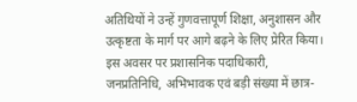अतिथियों ने उन्हें गुणवत्तापूर्ण शिक्षा, अनुशासन और उत्कृष्टता के मार्ग पर आगे बढ़ने के लिए प्रेरित किया। इस अवसर पर प्रशासनिक पदाधिकारी, जनप्रतिनिधि, अभिभावक एवं बड़ी संख्या में छात्र-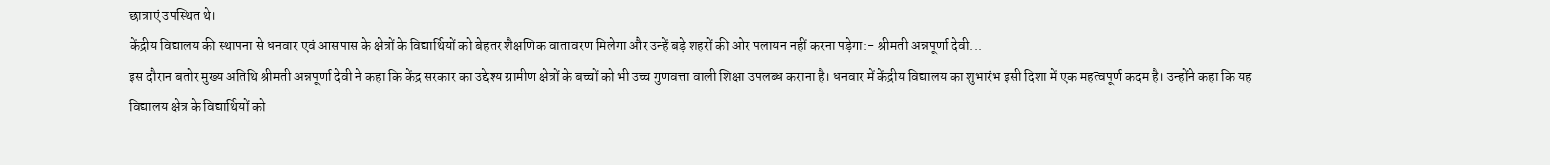छात्राएं उपस्थित थे।
केंद्रीय विद्यालय की स्थापना से धनवार एवं आसपास के क्षेत्रों के विद्यार्थियों को बेहतर शैक्षणिक वातावरण मिलेगा और उन्हें बड़े शहरों की ओर पलायन नहीं करना पड़ेगा:- श्रीमती अन्नपूर्णा देवी...
इस दौरान बतोर मुख्य अतिथि श्रीमती अन्नपूर्णा देवी ने कहा कि केंद्र सरकार का उद्देश्य ग्रामीण क्षेत्रों के बच्चों को भी उच्च गुणवत्ता वाली शिक्षा उपलब्ध कराना है। धनवार में केंद्रीय विद्यालय का शुभारंभ इसी दिशा में एक महत्वपूर्ण कदम है। उन्होंने कहा कि यह विद्यालय क्षेत्र के विद्यार्थियों को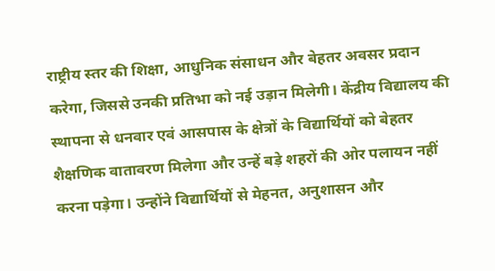राष्ट्रीय स्तर की शिक्षा, आधुनिक संसाधन और बेहतर अवसर प्रदान करेगा, जिससे उनकी प्रतिभा को नई उड़ान मिलेगी। केंद्रीय विद्यालय की स्थापना से धनवार एवं आसपास के क्षेत्रों के विद्यार्थियों को बेहतर शैक्षणिक वातावरण मिलेगा और उन्हें बड़े शहरों की ओर पलायन नहीं करना पड़ेगा। उन्होंने विद्यार्थियों से मेहनत, अनुशासन और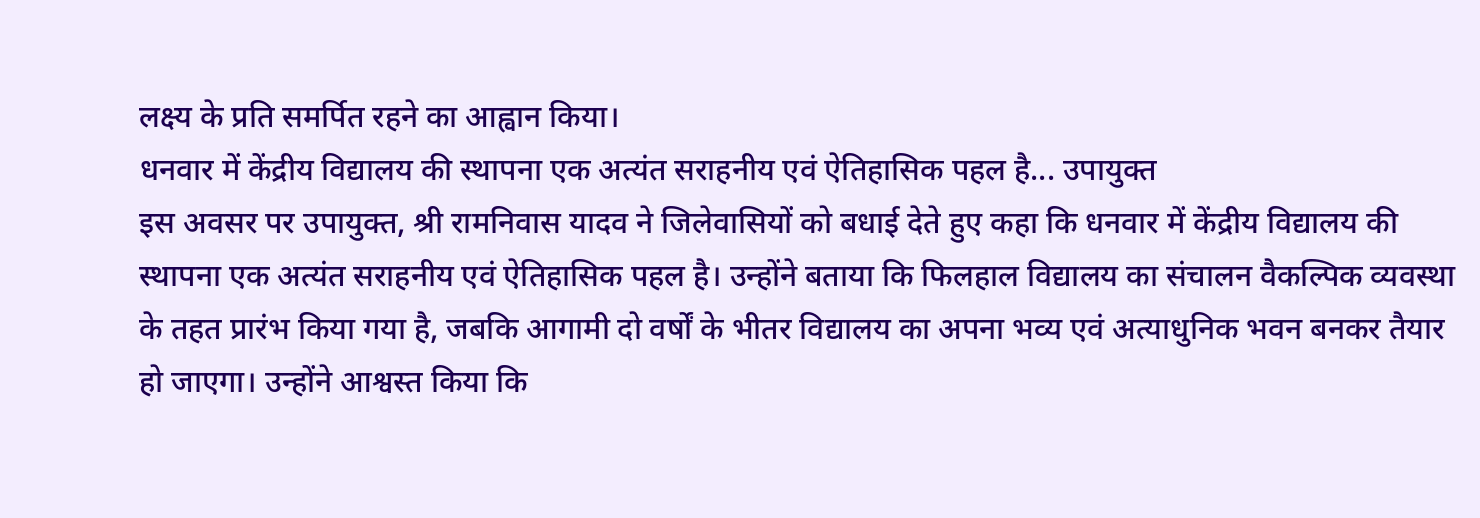लक्ष्य के प्रति समर्पित रहने का आह्वान किया।
धनवार में केंद्रीय विद्यालय की स्थापना एक अत्यंत सराहनीय एवं ऐतिहासिक पहल है... उपायुक्त
इस अवसर पर उपायुक्त, श्री रामनिवास यादव ने जिलेवासियों को बधाई देते हुए कहा कि धनवार में केंद्रीय विद्यालय की स्थापना एक अत्यंत सराहनीय एवं ऐतिहासिक पहल है। उन्होंने बताया कि फिलहाल विद्यालय का संचालन वैकल्पिक व्यवस्था के तहत प्रारंभ किया गया है, जबकि आगामी दो वर्षों के भीतर विद्यालय का अपना भव्य एवं अत्याधुनिक भवन बनकर तैयार हो जाएगा। उन्होंने आश्वस्त किया कि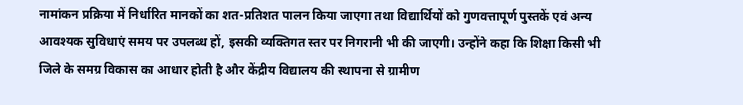नामांकन प्रक्रिया में निर्धारित मानकों का शत-प्रतिशत पालन किया जाएगा तथा विद्यार्थियों को गुणवत्तापूर्ण पुस्तकें एवं अन्य आवश्यक सुविधाएं समय पर उपलब्ध हों, इसकी व्यक्तिगत स्तर पर निगरानी भी की जाएगी। उन्होंने कहा कि शिक्षा किसी भी जिले के समग्र विकास का आधार होती है और केंद्रीय विद्यालय की स्थापना से ग्रामीण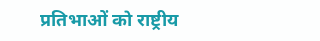प्रतिभाओं को राष्ट्रीय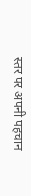स्तर पर अपनी पहचान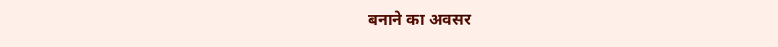बनाने का अवसर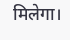मिलेगा।